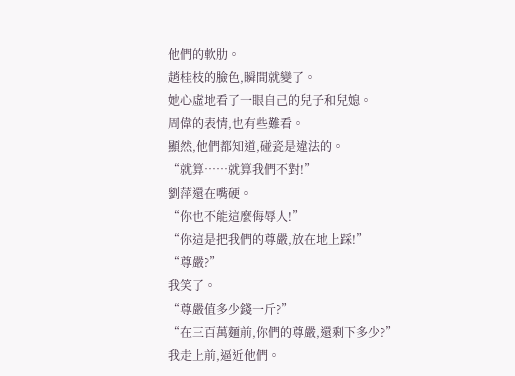他們的軟肋。
趙桂枝的臉色,瞬間就變了。
她心虛地看了一眼自己的兒子和兒媳。
周偉的表情,也有些難看。
顯然,他們都知道,碰瓷是違法的。
“就算……就算我們不對!”
劉萍還在嘴硬。
“你也不能這麼侮辱人!”
“你這是把我們的尊嚴,放在地上踩!”
“尊嚴?”
我笑了。
“尊嚴值多少錢一斤?”
“在三百萬麵前,你們的尊嚴,還剩下多少?”
我走上前,逼近他們。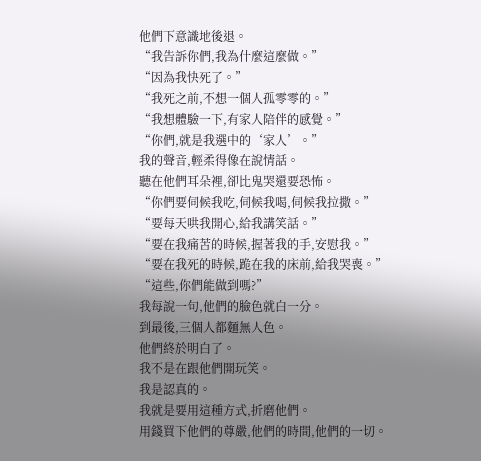他們下意識地後退。
“我告訴你們,我為什麼這麼做。”
“因為我快死了。”
“我死之前,不想一個人孤零零的。”
“我想體驗一下,有家人陪伴的感覺。”
“你們,就是我選中的‘家人’。”
我的聲音,輕柔得像在說情話。
聽在他們耳朵裡,卻比鬼哭還要恐怖。
“你們要伺候我吃,伺候我喝,伺候我拉撒。”
“要每天哄我開心,給我講笑話。”
“要在我痛苦的時候,握著我的手,安慰我。”
“要在我死的時候,跪在我的床前,給我哭喪。”
“這些,你們能做到嗎?”
我每說一句,他們的臉色就白一分。
到最後,三個人都麵無人色。
他們終於明白了。
我不是在跟他們開玩笑。
我是認真的。
我就是要用這種方式,折磨他們。
用錢買下他們的尊嚴,他們的時間,他們的一切。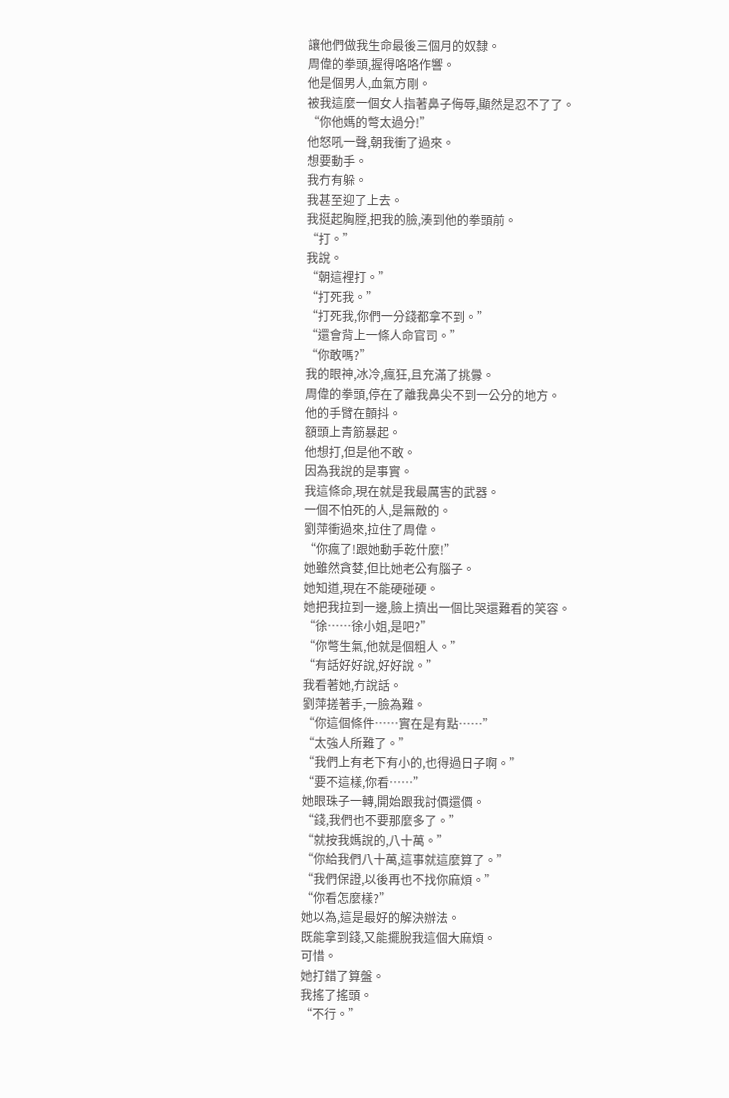讓他們做我生命最後三個月的奴隸。
周偉的拳頭,握得咯咯作響。
他是個男人,血氣方剛。
被我這麼一個女人指著鼻子侮辱,顯然是忍不了了。
“你他媽的彆太過分!”
他怒吼一聲,朝我衝了過來。
想要動手。
我冇有躲。
我甚至迎了上去。
我挺起胸膛,把我的臉,湊到他的拳頭前。
“打。”
我說。
“朝這裡打。”
“打死我。”
“打死我,你們一分錢都拿不到。”
“還會背上一條人命官司。”
“你敢嗎?”
我的眼神,冰冷,瘋狂,且充滿了挑釁。
周偉的拳頭,停在了離我鼻尖不到一公分的地方。
他的手臂在顫抖。
額頭上青筋暴起。
他想打,但是他不敢。
因為我說的是事實。
我這條命,現在就是我最厲害的武器。
一個不怕死的人,是無敵的。
劉萍衝過來,拉住了周偉。
“你瘋了!跟她動手乾什麼!”
她雖然貪婪,但比她老公有腦子。
她知道,現在不能硬碰硬。
她把我拉到一邊,臉上擠出一個比哭還難看的笑容。
“徐……徐小姐,是吧?”
“你彆生氣,他就是個粗人。”
“有話好好說,好好說。”
我看著她,冇說話。
劉萍搓著手,一臉為難。
“你這個條件……實在是有點……”
“太強人所難了。”
“我們上有老下有小的,也得過日子啊。”
“要不這樣,你看……”
她眼珠子一轉,開始跟我討價還價。
“錢,我們也不要那麼多了。”
“就按我媽說的,八十萬。”
“你給我們八十萬,這事就這麼算了。”
“我們保證,以後再也不找你麻煩。”
“你看怎麼樣?”
她以為,這是最好的解決辦法。
既能拿到錢,又能擺脫我這個大麻煩。
可惜。
她打錯了算盤。
我搖了搖頭。
“不行。”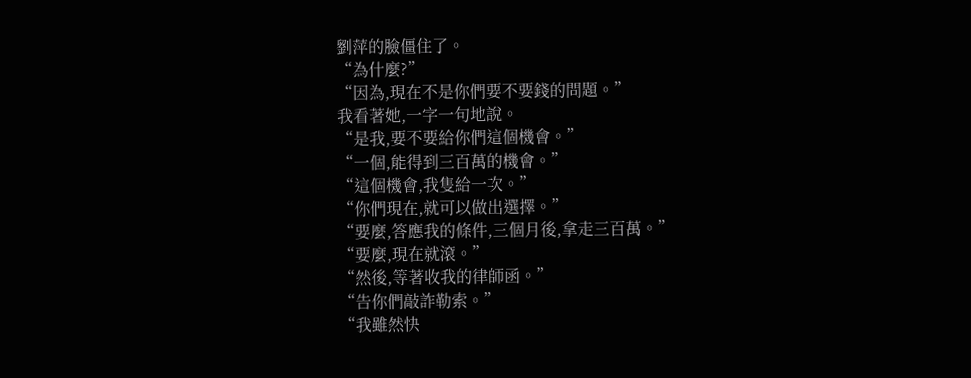劉萍的臉僵住了。
“為什麼?”
“因為,現在不是你們要不要錢的問題。”
我看著她,一字一句地說。
“是我,要不要給你們這個機會。”
“一個,能得到三百萬的機會。”
“這個機會,我隻給一次。”
“你們現在,就可以做出選擇。”
“要麼,答應我的條件,三個月後,拿走三百萬。”
“要麼,現在就滾。”
“然後,等著收我的律師函。”
“告你們敲詐勒索。”
“我雖然快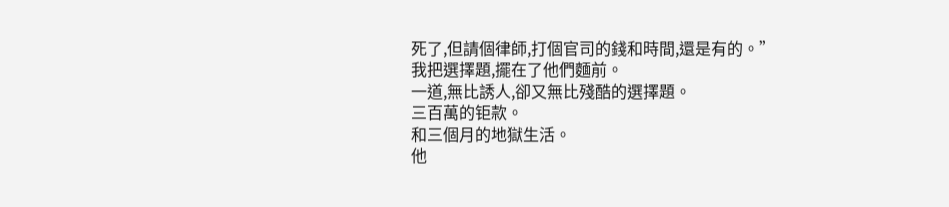死了,但請個律師,打個官司的錢和時間,還是有的。”
我把選擇題,擺在了他們麵前。
一道,無比誘人,卻又無比殘酷的選擇題。
三百萬的钜款。
和三個月的地獄生活。
他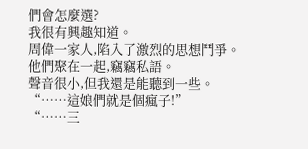們會怎麼選?
我很有興趣知道。
周偉一家人,陷入了激烈的思想鬥爭。
他們聚在一起,竊竊私語。
聲音很小,但我還是能聽到一些。
“……這娘們就是個瘋子!”
“……三